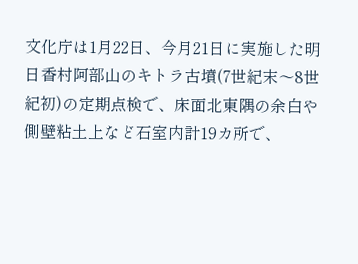文化庁は1月22日、今月21日に実施した明日香村阿部山のキトラ古墳(7世紀末〜8世紀初)の定期点検で、床面北東隅の余白や側壁粘土上など石室内計19カ所で、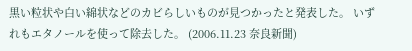黒い粒状や白い綿状などのカビらしいものが見つかったと発表した。 いずれもエタノールを使って除去した。 (2006.11.23 奈良新聞)